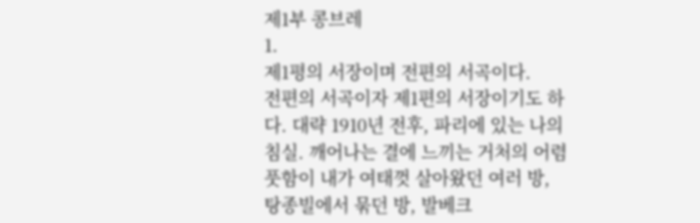제1부 콩브레
1.
제1평의 서장이며 전편의 서곡이다.
전편의 서곡이자 제1편의 서장이기도 하다. 대략 1910년 전후, 파리에 있는 나의 침실. 깨어나는 결에 느끼는 거처의 어렴풋함이 내가 여태껏 살아왔던 여러 방, 탕종빌에서 묶던 방, 발베크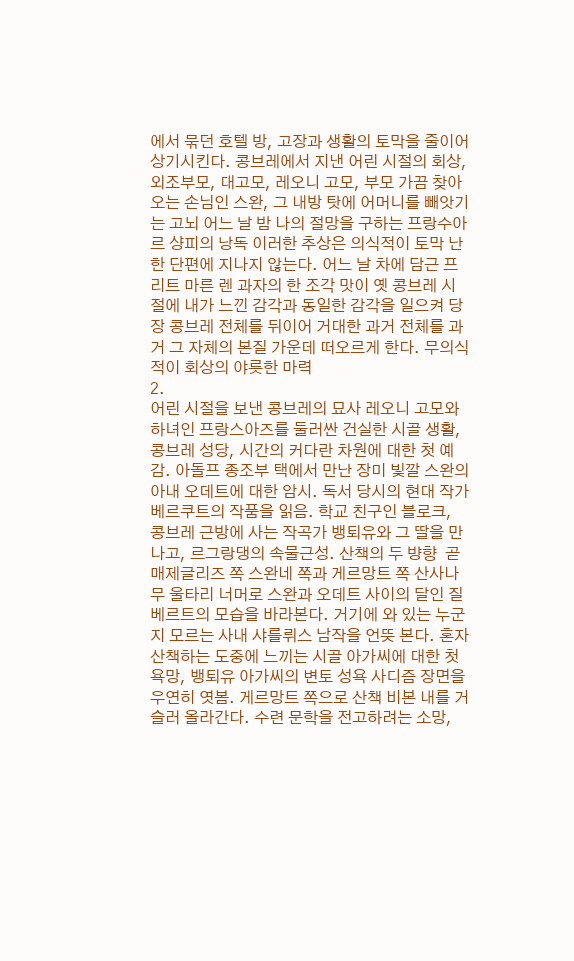에서 묶던 호텔 방, 고장과 생활의 토막을 줄이어 상기시킨다. 콩브레에서 지낸 어린 시절의 회상, 외조부모, 대고모, 레오니 고모, 부모 가끔 찾아오는 손님인 스완, 그 내방 탓에 어머니를 빼앗기는 고뇌 어느 날 밤 나의 절망을 구하는 프랑수아 르 샹피의 낭독 이러한 추상은 의식적이 토막 난 한 단편에 지나지 않는다. 어느 날 차에 담근 프리트 마른 렌 과자의 한 조각 맛이 옛 콩브레 시절에 내가 느낀 감각과 동일한 감각을 일으켜 당장 콩브레 전체를 뒤이어 거대한 과거 전체를 과거 그 자체의 본질 가운데 떠오르게 한다. 무의식적이 회상의 야릇한 마력
2.
어린 시절을 보낸 콩브레의 묘사 레오니 고모와 하녀인 프랑스아즈를 둘러싼 건실한 시골 생활, 콩브레 성당, 시간의 커다란 차원에 대한 첫 예감. 아돌프 종조부 택에서 만난 장미 빛깔 스완의 아내 오데트에 대한 암시. 독서 당시의 현대 작가 베르쿠트의 작품을 읽음. 학교 친구인 블로크, 콩브레 근방에 사는 작곡가 뱅퇴유와 그 딸을 만나고, 르그랑댕의 속물근성. 산책의 두 뱡향  곧 매제글리즈 쪽 스완네 쪽과 게르망트 쪽 산사나무 울타리 너머로 스완과 오데트 사이의 달인 질베르트의 모습을 바라본다. 거기에 와 있는 누군지 모르는 사내 샤를뤼스 남작을 언뜻 본다. 혼자 산책하는 도중에 느끼는 시골 아가씨에 대한 첫 욕망, 뱅퇴유 아가씨의 변토 성욕 사디즘 장면을 우연히 엿봄. 게르망트 쪽으로 산책 비본 내를 거슬러 올라간다. 수련 문학을 전고하려는 소망,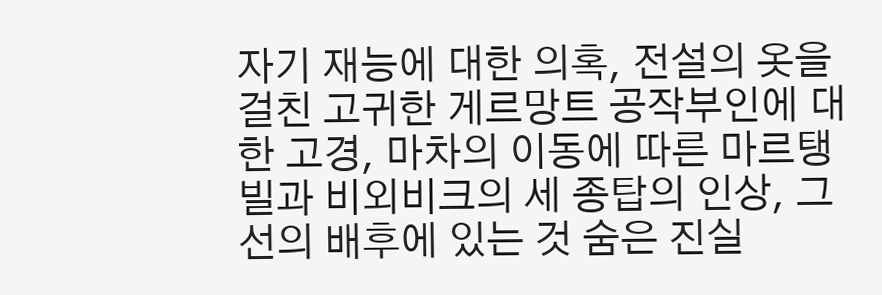자기 재능에 대한 의혹, 전설의 옷을 걸친 고귀한 게르망트 공작부인에 대한 고경, 마차의 이동에 따른 마르탱빌과 비외비크의 세 종탑의 인상, 그 선의 배후에 있는 것 숨은 진실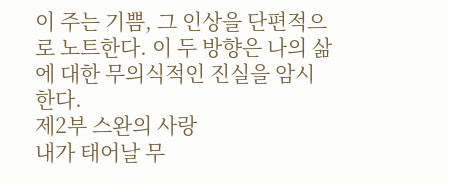이 주는 기쁨, 그 인상을 단편적으로 노트한다. 이 두 방향은 나의 삶에 대한 무의식적인 진실을 암시한다.
제2부 스완의 사랑
내가 태어날 무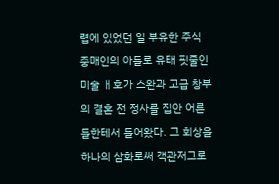렵에 있었던 일 부유한 주식 중매인의 아들로 유태 핏줄인 미술 ㅐ호가 스완과 고급 창부의 결혼 전 정사를 집안 어른들한테서 들어왔다. 그 회상을 하나의 삼화로써 객관저그로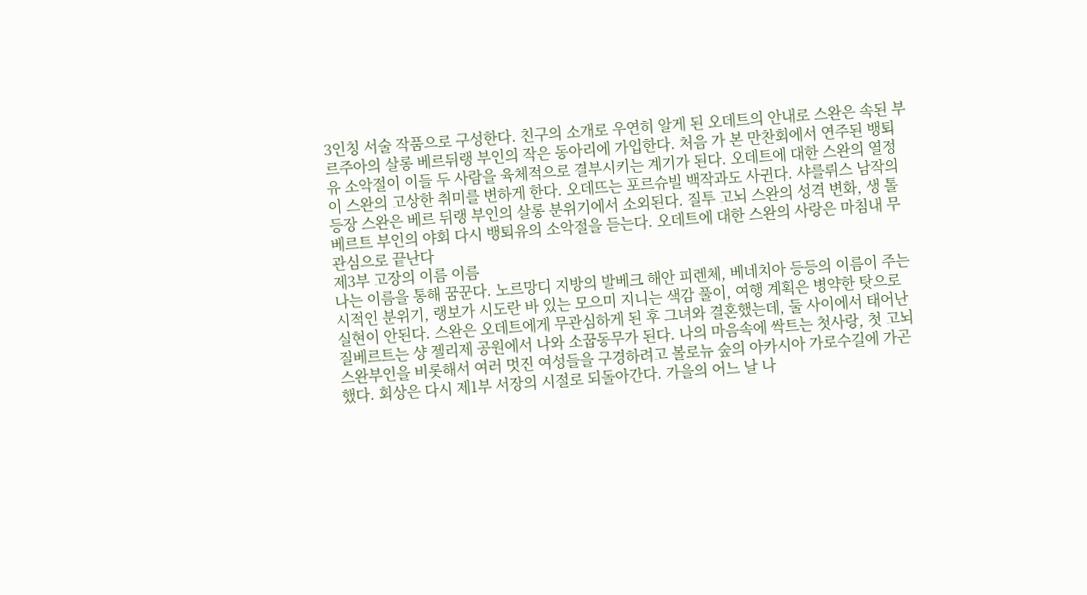3인칭 서술 작품으로 구성한다. 친구의 소개로 우연히 알게 된 오데트의 안내로 스완은 속된 부르주아의 살롱 베르뒤랭 부인의 작은 동아리에 가입한다. 처음 가 본 만찬회에서 연주된 뱅퇴유 소악절이 이들 두 사람을 육체적으로 결부시키는 계기가 된다. 오데트에 대한 스완의 열정이 스완의 고상한 취미를 변하게 한다. 오데뜨는 포르슈빌 백작과도 사귄다. 샤를뤼스 남작의 등장 스완은 베르 뒤랭 부인의 살롱 분위기에서 소외된다. 질투 고뇌 스완의 성격 변화, 생 톨베르트 부인의 야회 다시 뱅퇴유의 소악절을 듣는다. 오데트에 대한 스완의 사랑은 마침내 무관심으로 끝난다
제3부 고장의 이름 이름
나는 이름을 통해 꿈꾼다. 노르망디 지방의 발베크 해안 피렌체, 베네치아 등등의 이름이 주는 시적인 분위기, 랭보가 시도란 바 있는 모으미 지니는 색감 풀이, 여행 계획은 병약한 탓으로 실현이 안된다. 스완은 오데트에게 무관심하게 된 후 그녀와 결혼했는데, 둘 사이에서 태어난 질베르트는 샹 젤리제 공원에서 나와 소꿉동무가 된다. 나의 마음속에 싹트는 첫사랑, 첫 고뇌 스완부인을 비롯해서 여러 멋진 여성들을 구경하려고 볼로뉴 숲의 아카시아 가로수길에 가곤 했다. 회상은 다시 제1부 서장의 시절로 되돌아간다. 가을의 어느 날 나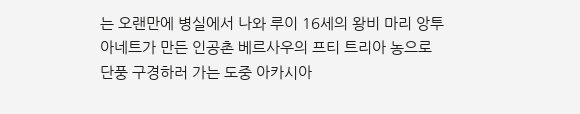는 오랜만에 병실에서 나와 루이 16세의 왕비 마리 앙투아네트가 만든 인공촌 베르사우의 프티 트리아 농으로 단풍 구경하러 가는 도중 아카시아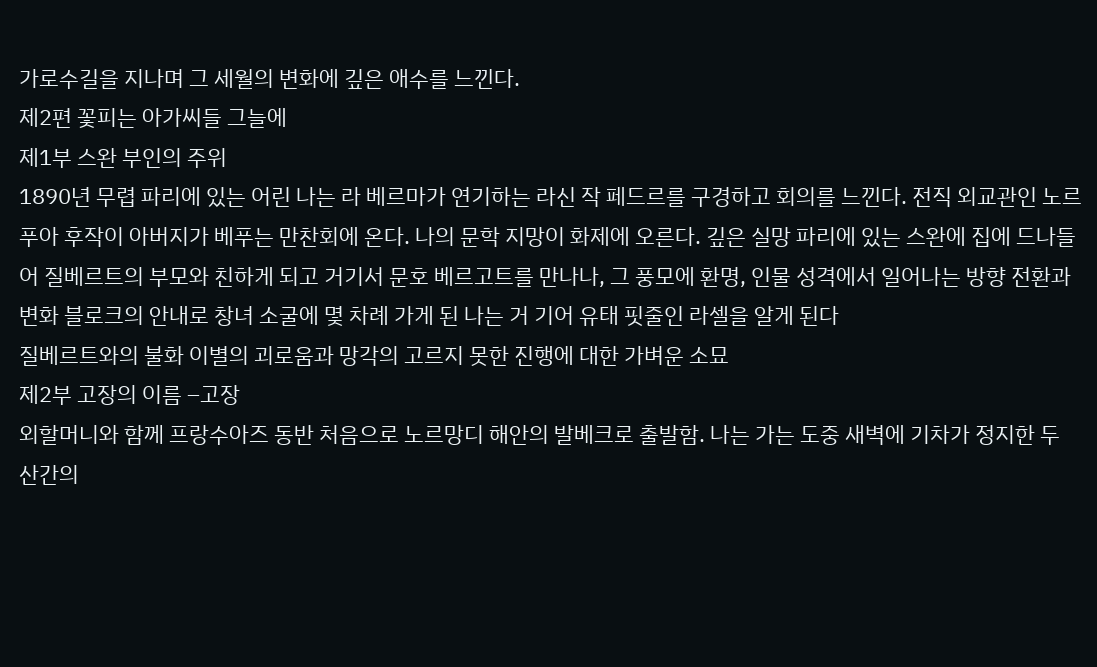가로수길을 지나며 그 세월의 변화에 깊은 애수를 느낀다.
제2편 꽃피는 아가씨들 그늘에
제1부 스완 부인의 주위
1890년 무렵 파리에 있는 어린 나는 라 베르마가 연기하는 라신 작 페드르를 구경하고 회의를 느낀다. 전직 외교관인 노르푸아 후작이 아버지가 베푸는 만찬회에 온다. 나의 문학 지망이 화제에 오른다. 깊은 실망 파리에 있는 스완에 집에 드나들어 질베르트의 부모와 친하게 되고 거기서 문호 베르고트를 만나나, 그 풍모에 환명, 인물 성격에서 일어나는 방향 전환과 변화 블로크의 안내로 창녀 소굴에 몇 차례 가게 된 나는 거 기어 유태 핏줄인 라셀을 알게 된다
질베르트와의 불화 이별의 괴로움과 망각의 고르지 못한 진행에 대한 가벼운 소묘
제2부 고장의 이름 –고장
외할머니와 함께 프랑수아즈 동반 처음으로 노르망디 해안의 발베크로 출발함. 나는 가는 도중 새벽에 기차가 정지한 두 산간의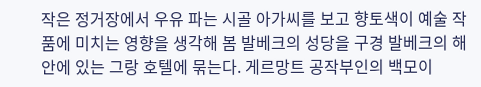작은 정거장에서 우유 파는 시골 아가씨를 보고 향토색이 예술 작품에 미치는 영향을 생각해 봄 발베크의 성당을 구경 발베크의 해안에 있는 그랑 호텔에 묶는다. 게르망트 공작부인의 백모이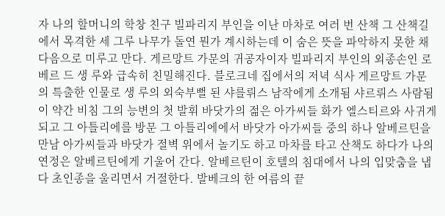자 나의 할머니의 학창 친구 빌파리지 부인을 이난 마차로 여러 번 산책 그 산책길에서 목격한 세 그루 나무가 돌연 뭔가 계시하는데 이 숨은 뜻을 파악하지 못한 채 다음으로 미루고 만다. 게르망트 가문의 귀공자이자 빌파리지 부인의 외종손인 로베르 드 생 루와 급속히 친밀해진다. 블로크네 집에서의 저녁 식사 게르망트 가문의 특출한 인물로 생 루의 외숙부뻘 된 샤를뤼스 남작에게 소개됨 샤르뤼스 사람됨이 약간 비침 그의 능변의 첫 발휘 바닷가의 젊은 아가씨들 화가 엘스티르와 사귀게 되고 그 아틀리에를 방문 그 아틀리에에서 바닷가 아가씨들 중의 하나 알베르틴을 만남 아가씨들과 바닷가 절벽 위에서 놀기도 하고 마차를 타고 산책도 하다가 나의 연정은 알베르틴에게 기울어 간다. 알베르틴이 호텔의 침대에서 나의 입맞춤을 냅다 초인종을 울리면서 거절한다. 발베크의 한 여름의 끝